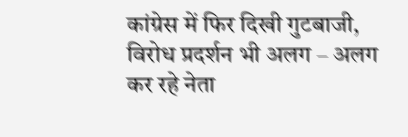कांग्रेस में फिर दिखी गुटबाजी, विरोध प्रदर्शन भी अलग – अलग कर रहे नेता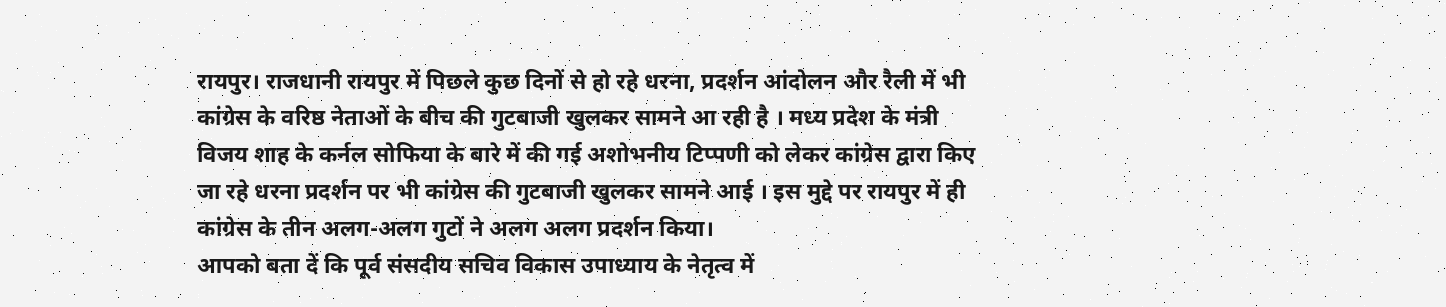रायपुर। राजधानी रायपुर में पिछले कुछ दिनों से हो रहे धरना, प्रदर्शन आंदोलन और रैली में भी कांग्रेस के वरिष्ठ नेताओं के बीच की गुटबाजी खुलकर सामने आ रही है । मध्य प्रदेश के मंत्री विजय शाह के कर्नल सोफिया के बारे में की गई अशोभनीय टिप्पणी को लेकर कांग्रेस द्वारा किए जा रहे धरना प्रदर्शन पर भी कांग्रेस की गुटबाजी खुलकर सामने आई । इस मुद्दे पर रायपुर में ही कांग्रेस के तीन अलग-अलग गुटों ने अलग अलग प्रदर्शन किया।
आपको बता दें कि पूर्व संसदीय सचिव विकास उपाध्याय के नेतृत्व में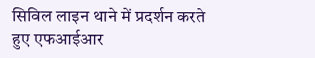सिविल लाइन थाने में प्रदर्शन करते हुए एफआईआर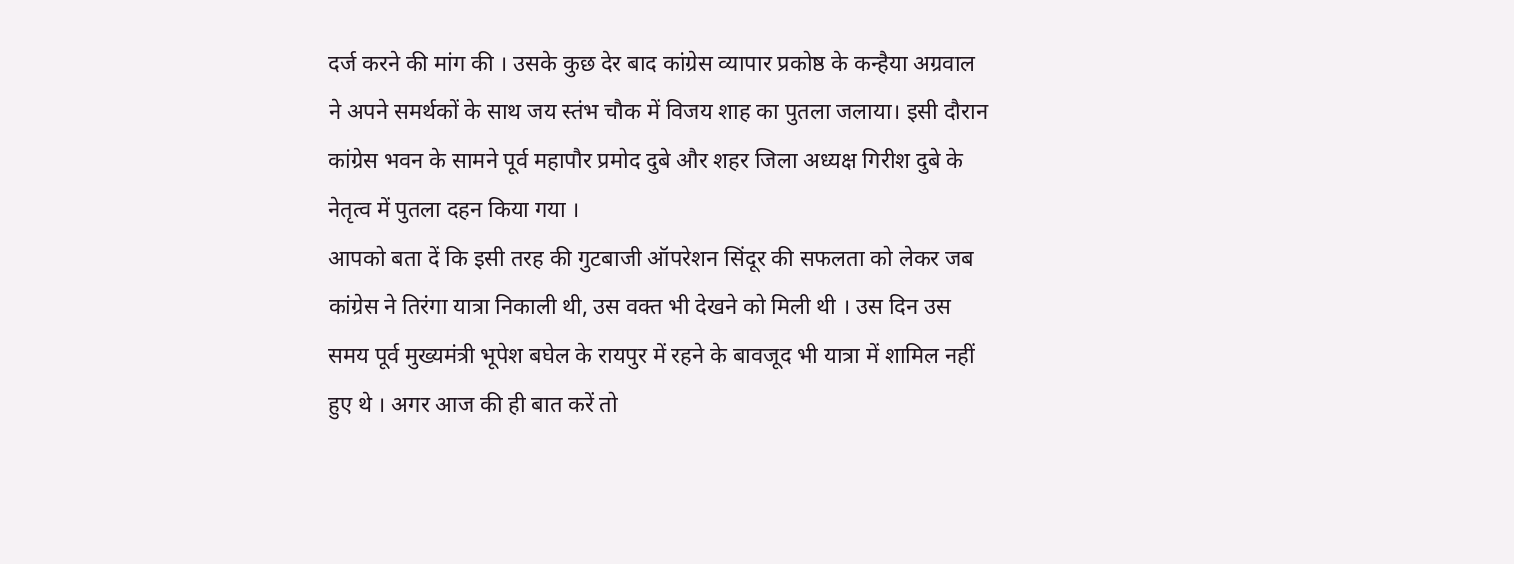दर्ज करने की मांग की । उसके कुछ देर बाद कांग्रेस व्यापार प्रकोष्ठ के कन्हैया अग्रवाल ने अपने समर्थकों के साथ जय स्तंभ चौक में विजय शाह का पुतला जलाया। इसी दौरान कांग्रेस भवन के सामने पूर्व महापौर प्रमोद दुबे और शहर जिला अध्यक्ष गिरीश दुबे के नेतृत्व में पुतला दहन किया गया ।
आपको बता दें कि इसी तरह की गुटबाजी ऑपरेशन सिंदूर की सफलता को लेकर जब कांग्रेस ने तिरंगा यात्रा निकाली थी, उस वक्त भी देखने को मिली थी । उस दिन उस समय पूर्व मुख्यमंत्री भूपेश बघेल के रायपुर में रहने के बावजूद भी यात्रा में शामिल नहीं हुए थे । अगर आज की ही बात करें तो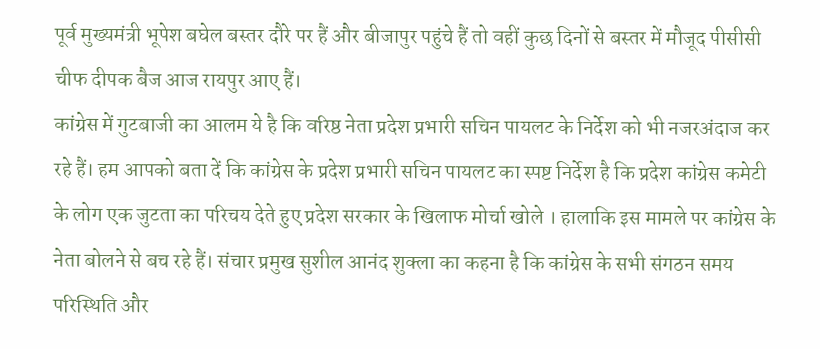पूर्व मुख्यमंत्री भूपेश बघेल बस्तर दौरे पर हैं और बीजापुर पहुंचे हैं तो वहीं कुछ दिनों से बस्तर में मौजूद पीसीसी चीफ दीपक बैज आज रायपुर आए हैं।
कांग्रेस में गुटबाजी का आलम ये है कि वरिष्ठ नेता प्रदेश प्रभारी सचिन पायलट के निर्देश को भी नजरअंदाज कर रहे हैं। हम आपको बता दें कि कांग्रेस के प्रदेश प्रभारी सचिन पायलट का स्पष्ट निर्देश है कि प्रदेश कांग्रेस कमेटी के लोग एक जुटता का परिचय देते हुए प्रदेश सरकार के खिलाफ मोर्चा खोले । हालाकि इस मामले पर कांग्रेस के नेता बोलने से बच रहे हैं। संचार प्रमुख सुशील आनंद शुक्ला का कहना है कि कांग्रेस के सभी संगठन समय परिस्थिति और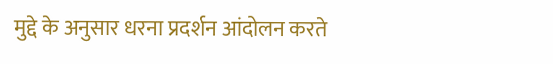मुद्दे के अनुसार धरना प्रदर्शन आंदोलन करते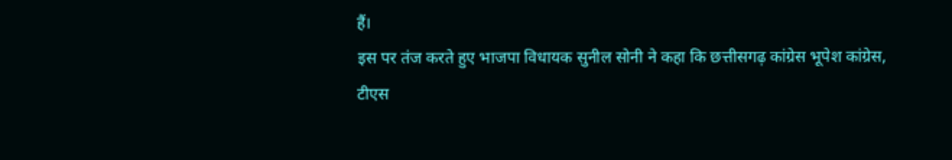हैं।
इस पर तंज करते हुए भाजपा विधायक सुनील सोनी ने कहा कि छत्तीसगढ़ कांग्रेस भूपेश कांग्रेस, टीएस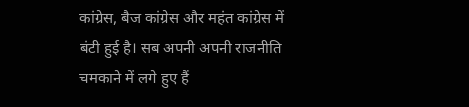कांग्रेस, बैज कांग्रेस और महंत कांग्रेस में बंटी हुई है। सब अपनी अपनी राजनीति चमकाने में लगे हुए हैं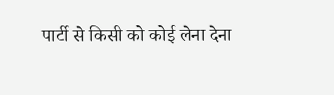पार्टी से किसी को कोई लेना देना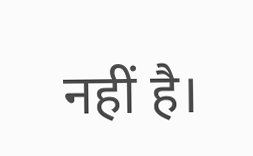नहीं है।